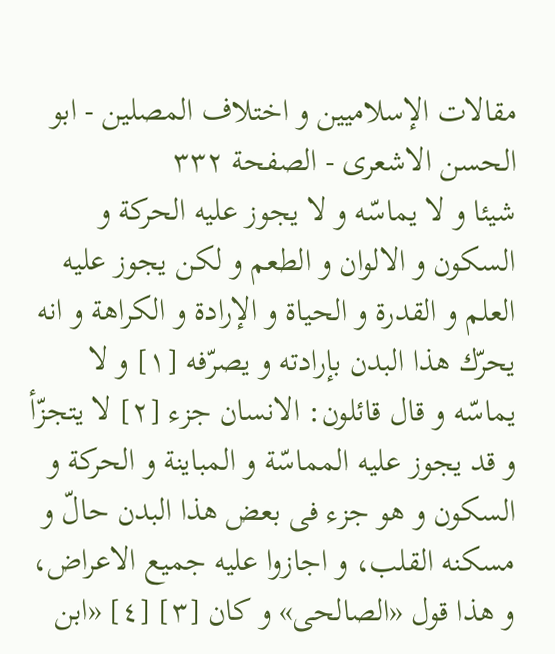مقالات الإسلاميين و اختلاف المصلين - ابو الحسن الاشعری - الصفحة ٣٣٢
شيئا و لا يماسّه و لا يجوز عليه الحركة و السكون و الالوان و الطعم و لكن يجوز عليه العلم و القدرة و الحياة و الإرادة و الكراهة و انه يحرّك هذا البدن بإرادته و يصرّفه [١] و لا يماسّه و قال قائلون: الانسان جزء [٢] لا يتجزّأ و قد يجوز عليه المماسّة و المباينة و الحركة و السكون و هو جزء فى بعض هذا البدن حالّ و مسكنه القلب، و اجازوا عليه جميع الاعراض، و هذا قول «الصالحى» و كان [٣] [٤] «ابن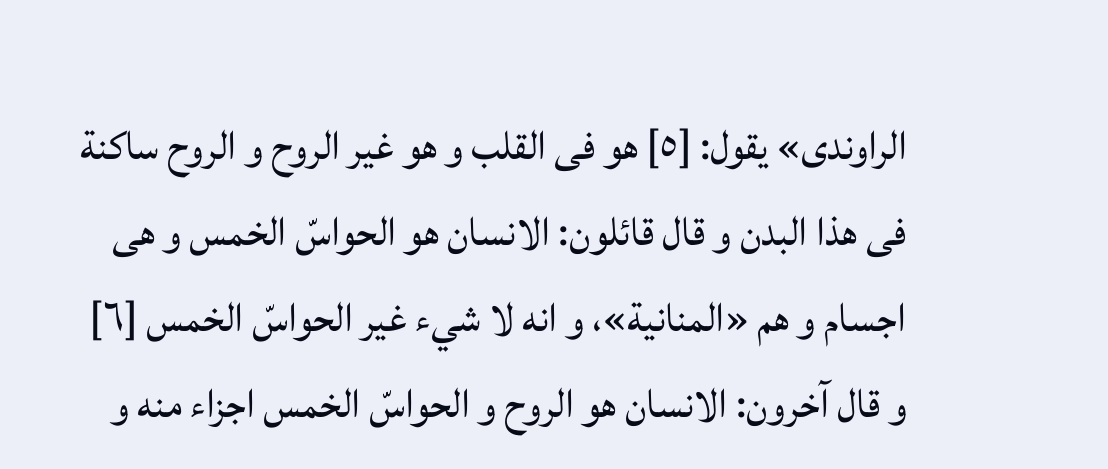الراوندى» يقول: [٥] هو فى القلب و هو غير الروح و الروح ساكنة فى هذا البدن و قال قائلون: الانسان هو الحواسّ الخمس و هى اجسام و هم «المنانية»، و انه لا شيء غير الحواسّ الخمس [٦] و قال آخرون: الانسان هو الروح و الحواسّ الخمس اجزاء منه و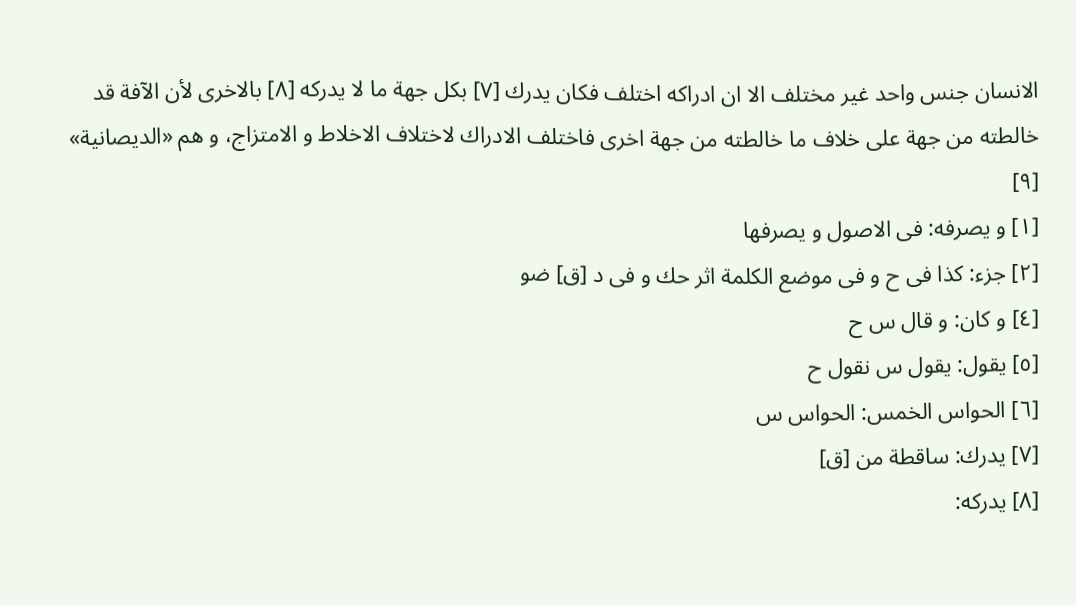الانسان جنس واحد غير مختلف الا ان ادراكه اختلف فكان يدرك [٧] بكل جهة ما لا يدركه [٨] بالاخرى لأن الآفة قد خالطته من جهة على خلاف ما خالطته من جهة اخرى فاختلف الادراك لاختلاف الاخلاط و الامتزاج، و هم «الديصانية» [٩]
[١] و يصرفه: فى الاصول و يصرفها
[٢] جزء: كذا فى ح و فى موضع الكلمة اثر حك و فى د [ق] ضو
[٤] و كان: و قال س ح
[٥] يقول: يقول س نقول ح
[٦] الحواس الخمس: الحواس س
[٧] يدرك: ساقطة من [ق]
[٨] يدركه: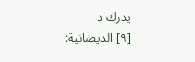يدرك د
[٩] الديصانية: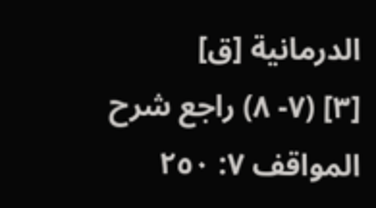الدرمانية [ق]
[٣] (٧- ٨) راجع شرح المواقف ٧: ٢٥٠